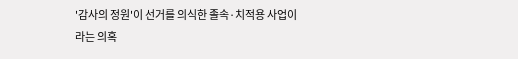'감사의 정원'이 선거를 의식한 졸속·치적용 사업이라는 의혹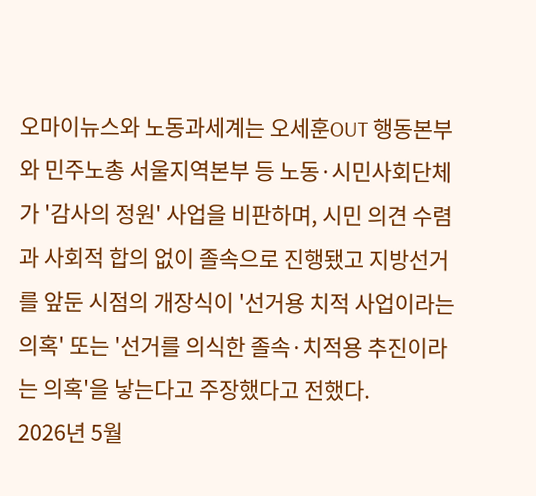오마이뉴스와 노동과세계는 오세훈OUT 행동본부와 민주노총 서울지역본부 등 노동·시민사회단체가 '감사의 정원' 사업을 비판하며, 시민 의견 수렴과 사회적 합의 없이 졸속으로 진행됐고 지방선거를 앞둔 시점의 개장식이 '선거용 치적 사업이라는 의혹' 또는 '선거를 의식한 졸속·치적용 추진이라는 의혹'을 낳는다고 주장했다고 전했다.
2026년 5월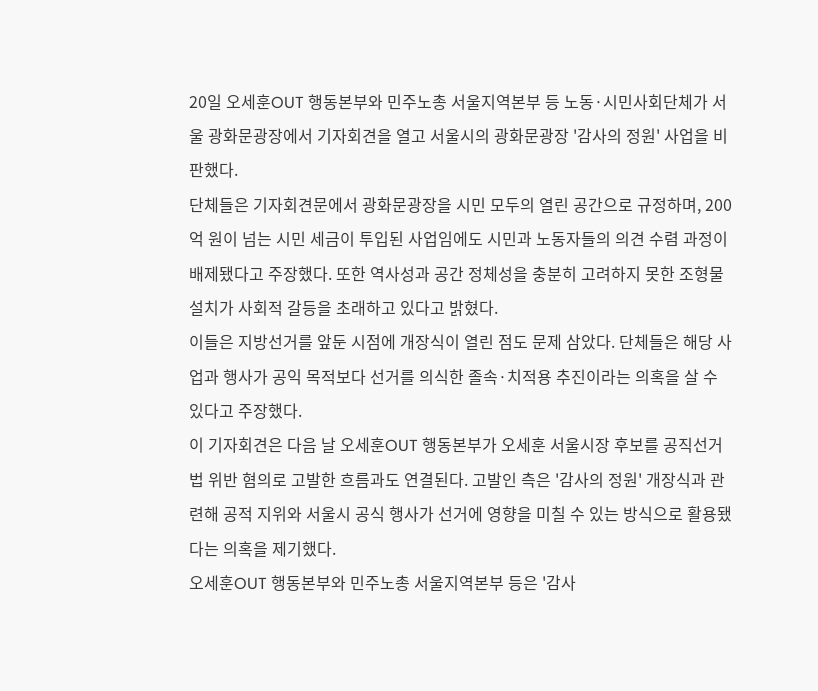20일 오세훈OUT 행동본부와 민주노총 서울지역본부 등 노동·시민사회단체가 서울 광화문광장에서 기자회견을 열고 서울시의 광화문광장 '감사의 정원' 사업을 비판했다.
단체들은 기자회견문에서 광화문광장을 시민 모두의 열린 공간으로 규정하며, 200억 원이 넘는 시민 세금이 투입된 사업임에도 시민과 노동자들의 의견 수렴 과정이 배제됐다고 주장했다. 또한 역사성과 공간 정체성을 충분히 고려하지 못한 조형물 설치가 사회적 갈등을 초래하고 있다고 밝혔다.
이들은 지방선거를 앞둔 시점에 개장식이 열린 점도 문제 삼았다. 단체들은 해당 사업과 행사가 공익 목적보다 선거를 의식한 졸속·치적용 추진이라는 의혹을 살 수 있다고 주장했다.
이 기자회견은 다음 날 오세훈OUT 행동본부가 오세훈 서울시장 후보를 공직선거법 위반 혐의로 고발한 흐름과도 연결된다. 고발인 측은 '감사의 정원' 개장식과 관련해 공적 지위와 서울시 공식 행사가 선거에 영향을 미칠 수 있는 방식으로 활용됐다는 의혹을 제기했다.
오세훈OUT 행동본부와 민주노총 서울지역본부 등은 '감사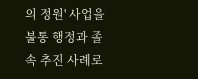의 정원' 사업을 불통 행정과 졸속 추진 사례로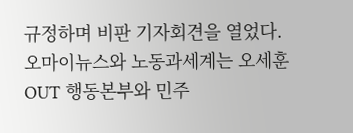규정하며 비판 기자회견을 열었다.
오마이뉴스와 노동과세계는 오세훈OUT 행동본부와 민주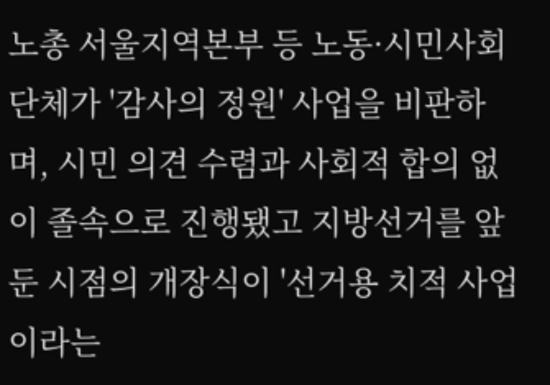노총 서울지역본부 등 노동·시민사회단체가 '감사의 정원' 사업을 비판하며, 시민 의견 수렴과 사회적 합의 없이 졸속으로 진행됐고 지방선거를 앞둔 시점의 개장식이 '선거용 치적 사업이라는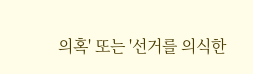의혹' 또는 '선거를 의식한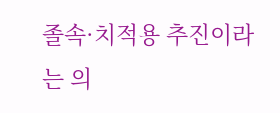졸속·치적용 추진이라는 의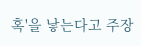혹'을 낳는다고 주장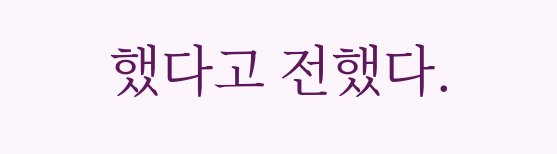했다고 전했다.